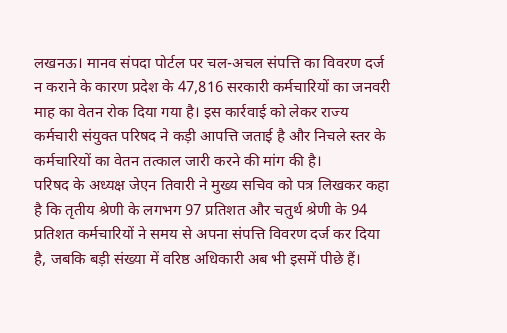लखनऊ। मानव संपदा पोर्टल पर चल-अचल संपत्ति का विवरण दर्ज न कराने के कारण प्रदेश के 47,816 सरकारी कर्मचारियों का जनवरी माह का वेतन रोक दिया गया है। इस कार्रवाई को लेकर राज्य कर्मचारी संयुक्त परिषद ने कड़ी आपत्ति जताई है और निचले स्तर के कर्मचारियों का वेतन तत्काल जारी करने की मांग की है।
परिषद के अध्यक्ष जेएन तिवारी ने मुख्य सचिव को पत्र लिखकर कहा है कि तृतीय श्रेणी के लगभग 97 प्रतिशत और चतुर्थ श्रेणी के 94 प्रतिशत कर्मचारियों ने समय से अपना संपत्ति विवरण दर्ज कर दिया है, जबकि बड़ी संख्या में वरिष्ठ अधिकारी अब भी इसमें पीछे हैं।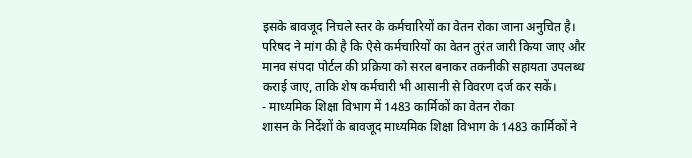इसके बावजूद निचले स्तर के कर्मचारियों का वेतन रोका जाना अनुचित है। परिषद ने मांग की है कि ऐसे कर्मचारियों का वेतन तुरंत जारी किया जाए और मानव संपदा पोर्टल की प्रक्रिया को सरल बनाकर तकनीकी सहायता उपलब्ध कराई जाए, ताकि शेष कर्मचारी भी आसानी से विवरण दर्ज कर सकें।
- माध्यमिक शिक्षा विभाग में 1483 कार्मिकों का वेतन रोका
शासन के निर्देशों के बावजूद माध्यमिक शिक्षा विभाग के 1483 कार्मिकों ने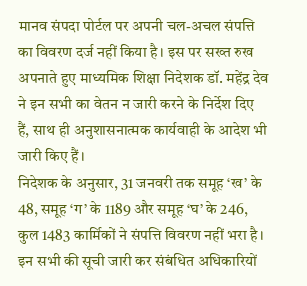मानव संपदा पोर्टल पर अपनी चल-अचल संपत्ति का विवरण दर्ज नहीं किया है। इस पर सख्त रुख अपनाते हुए माध्यमिक शिक्षा निदेशक डॉ. महेंद्र देव ने इन सभी का वेतन न जारी करने के निर्देश दिए हैं, साथ ही अनुशासनात्मक कार्यवाही के आदेश भी जारी किए हैं।
निदेशक के अनुसार, 31 जनवरी तक समूह ‘ख’ के 48, समूह ‘ग’ के 1189 और समूह ‘घ’ के 246, कुल 1483 कार्मिकों ने संपत्ति विवरण नहीं भरा है। इन सभी की सूची जारी कर संबंधित अधिकारियों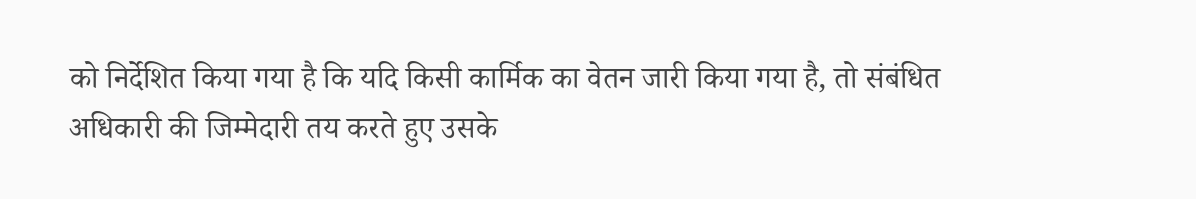को निर्देशित किया गया है कि यदि किसी कार्मिक का वेतन जारी किया गया है, तो संबंधित अधिकारी की जिम्मेदारी तय करते हुए उसके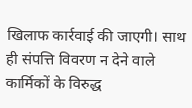खिलाफ कार्रवाई की जाएगी। साथ ही संपत्ति विवरण न देने वाले कार्मिकों के विरुद्ध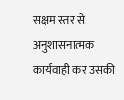सक्षम स्तर से अनुशासनात्मक कार्यवाही कर उसकी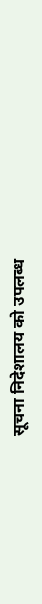सूचना निदेशालय को उपलब्ध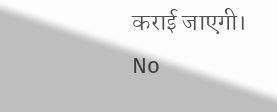कराई जाएगी।
No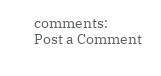comments:
Post a Comment